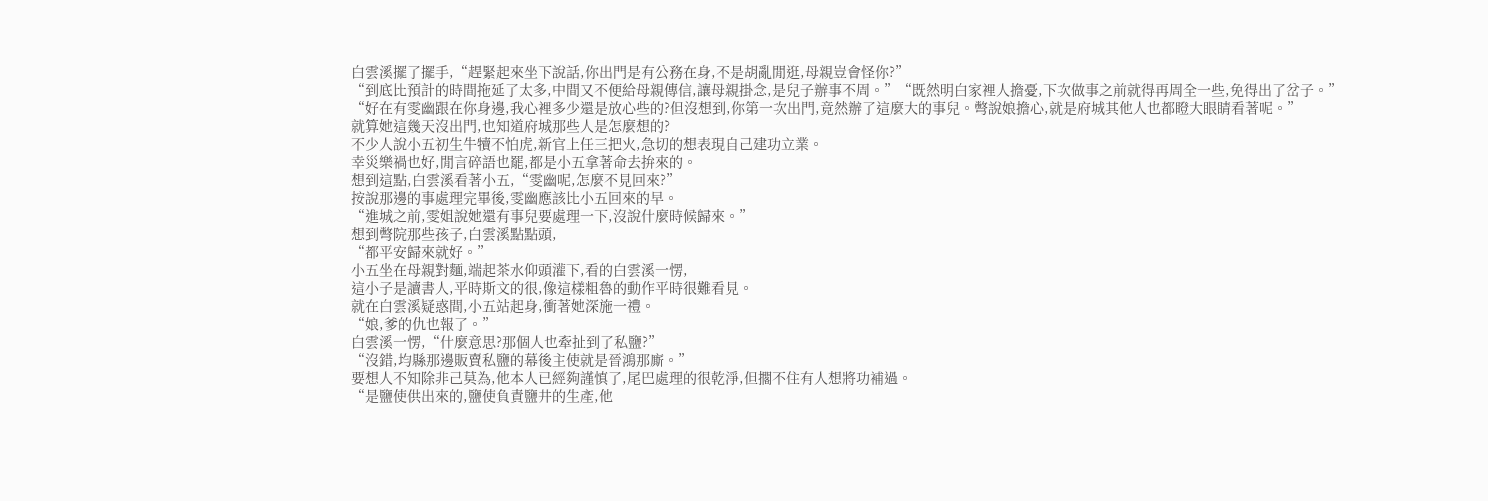白雲溪擺了擺手,“趕緊起來坐下說話,你出門是有公務在身,不是胡亂閒逛,母親豈會怪你?”
“到底比預計的時間拖延了太多,中間又不便給母親傳信,讓母親掛念,是兒子辦事不周。”“既然明白家裡人擔憂,下次做事之前就得再周全一些,免得出了岔子。”
“好在有雯幽跟在你身邊,我心裡多少還是放心些的?但沒想到,你第一次出門,竟然辦了這麼大的事兒。彆說娘擔心,就是府城其他人也都瞪大眼睛看著呢。”
就算她這幾天沒出門,也知道府城那些人是怎麼想的?
不少人說小五初生牛犢不怕虎,新官上任三把火,急切的想表現自己建功立業。
幸災樂禍也好,閒言碎語也罷,都是小五拿著命去拚來的。
想到這點,白雲溪看著小五,“雯幽呢,怎麼不見回來?”
按說那邊的事處理完畢後,雯幽應該比小五回來的早。
“進城之前,雯姐說她還有事兒要處理一下,沒說什麼時候歸來。”
想到彆院那些孩子,白雲溪點點頭,
“都平安歸來就好。”
小五坐在母親對麵,端起茶水仰頭灌下,看的白雲溪一愣,
這小子是讀書人,平時斯文的很,像這樣粗魯的動作平時很難看見。
就在白雲溪疑惑間,小五站起身,衝著她深施一禮。
“娘,爹的仇也報了。”
白雲溪一愣,“什麼意思?那個人也牽扯到了私鹽?”
“沒錯,均縣那邊販賣私鹽的幕後主使就是晉鴻那廝。”
要想人不知除非己莫為,他本人已經夠謹慎了,尾巴處理的很乾淨,但擱不住有人想將功補過。
“是鹽使供出來的,鹽使負責鹽井的生產,他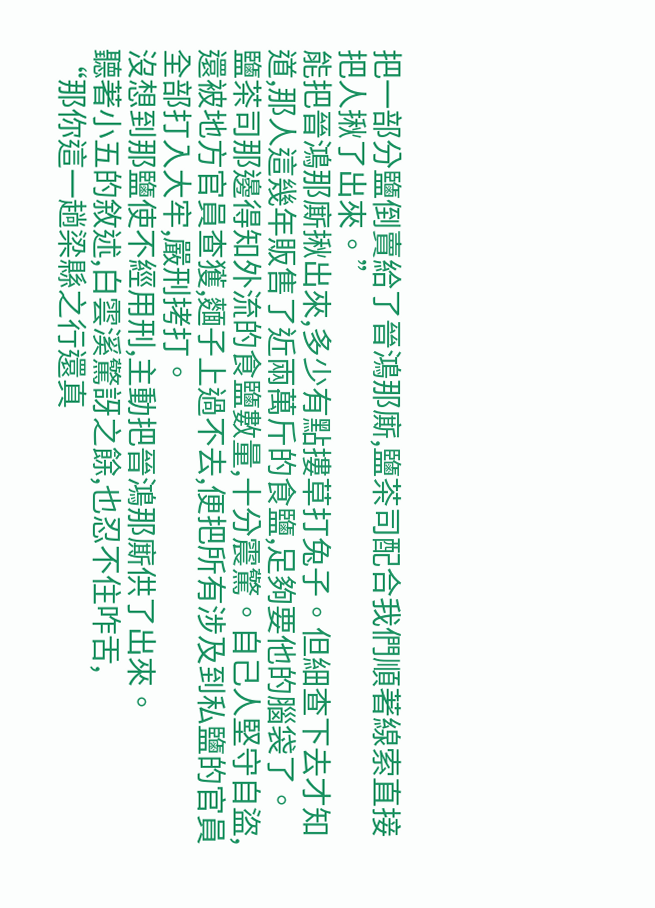把一部分鹽倒賣給了晉鴻那廝,鹽茶司配合我們順著線索直接把人揪了出來。”
能把晉鴻那廝揪出來,多少有點摟草打兔子。但細查下去才知道,那人這幾年販售了近兩萬斤的食鹽,足夠要他的腦袋了。
鹽茶司那邊得知外流的食鹽數量,十分震驚。自己人堅守自盜,還被地方官員查獲,麵子上過不去,便把所有涉及到私鹽的官員全部打入大牢,嚴刑拷打。
沒想到那鹽使不經用刑,主動把晉鴻那廝供了出來。
聽著小五的敘述,白雲溪驚訝之餘,也忍不住咋舌,
“那你這一趟梁縣之行還真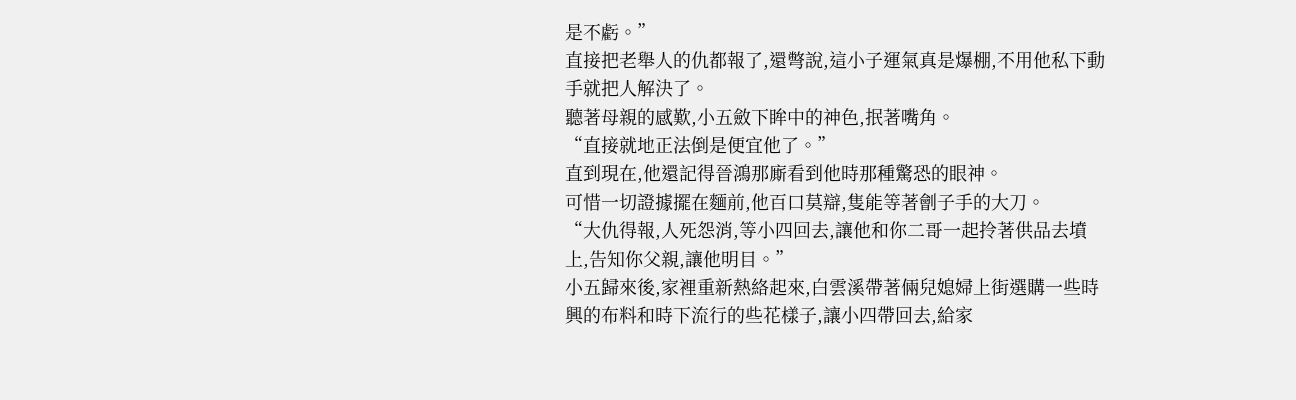是不虧。”
直接把老舉人的仇都報了,還彆說,這小子運氣真是爆棚,不用他私下動手就把人解決了。
聽著母親的感歎,小五斂下眸中的神色,抿著嘴角。
“直接就地正法倒是便宜他了。”
直到現在,他還記得晉鴻那廝看到他時那種驚恐的眼神。
可惜一切證據擺在麵前,他百口莫辯,隻能等著劊子手的大刀。
“大仇得報,人死怨消,等小四回去,讓他和你二哥一起拎著供品去墳上,告知你父親,讓他明目。”
小五歸來後,家裡重新熱絡起來,白雲溪帶著倆兒媳婦上街選購一些時興的布料和時下流行的些花樣子,讓小四帶回去,給家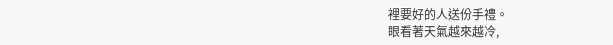裡要好的人送份手禮。
眼看著天氣越來越冷,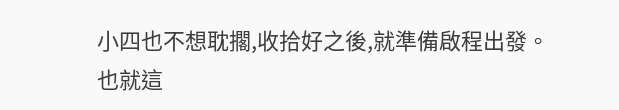小四也不想耽擱,收拾好之後,就準備啟程出發。
也就這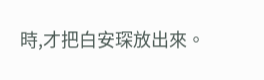時,才把白安琛放出來。